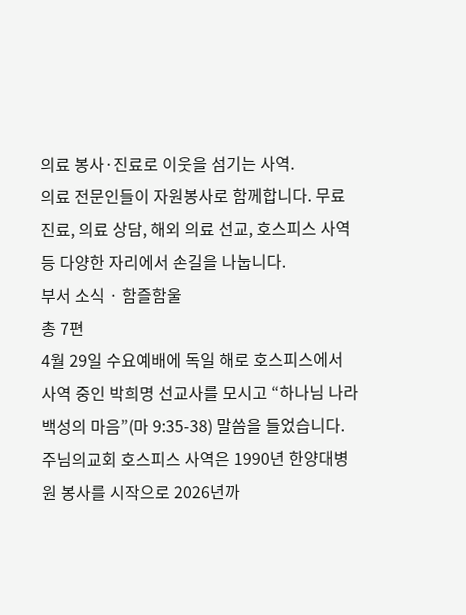의료 봉사·진료로 이웃을 섬기는 사역.
의료 전문인들이 자원봉사로 함께합니다. 무료 진료, 의료 상담, 해외 의료 선교, 호스피스 사역 등 다양한 자리에서 손길을 나눕니다.
부서 소식 · 함즐함울
총 7편
4월 29일 수요예배에 독일 해로 호스피스에서 사역 중인 박희명 선교사를 모시고 “하나님 나라 백성의 마음”(마 9:35-38) 말씀을 들었습니다. 주님의교회 호스피스 사역은 1990년 한양대병원 봉사를 시작으로 2026년까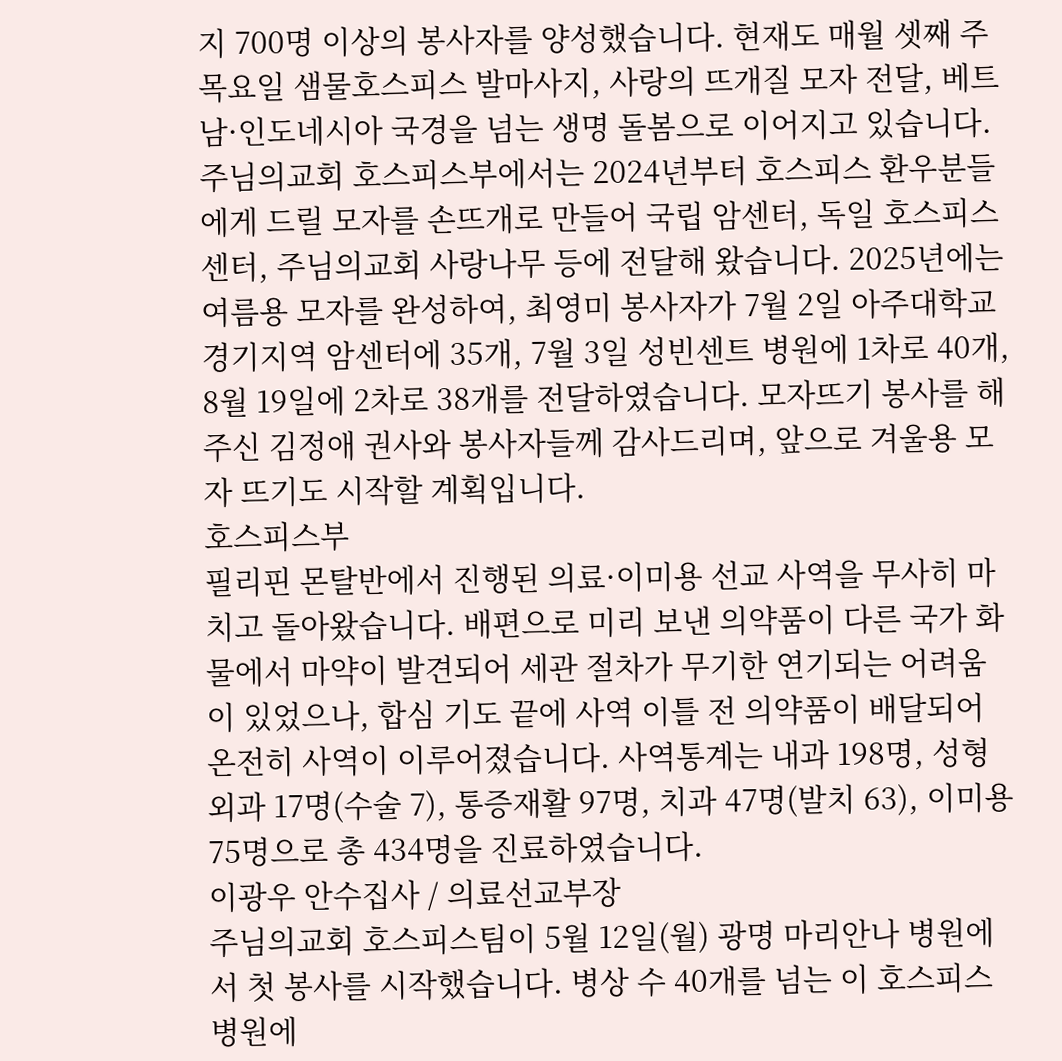지 700명 이상의 봉사자를 양성했습니다. 현재도 매월 셋째 주 목요일 샘물호스피스 발마사지, 사랑의 뜨개질 모자 전달, 베트남·인도네시아 국경을 넘는 생명 돌봄으로 이어지고 있습니다.
주님의교회 호스피스부에서는 2024년부터 호스피스 환우분들에게 드릴 모자를 손뜨개로 만들어 국립 암센터, 독일 호스피스센터, 주님의교회 사랑나무 등에 전달해 왔습니다. 2025년에는 여름용 모자를 완성하여, 최영미 봉사자가 7월 2일 아주대학교 경기지역 암센터에 35개, 7월 3일 성빈센트 병원에 1차로 40개, 8월 19일에 2차로 38개를 전달하였습니다. 모자뜨기 봉사를 해주신 김정애 권사와 봉사자들께 감사드리며, 앞으로 겨울용 모자 뜨기도 시작할 계획입니다.
호스피스부
필리핀 몬탈반에서 진행된 의료·이미용 선교 사역을 무사히 마치고 돌아왔습니다. 배편으로 미리 보낸 의약품이 다른 국가 화물에서 마약이 발견되어 세관 절차가 무기한 연기되는 어려움이 있었으나, 합심 기도 끝에 사역 이틀 전 의약품이 배달되어 온전히 사역이 이루어졌습니다. 사역통계는 내과 198명, 성형외과 17명(수술 7), 통증재활 97명, 치과 47명(발치 63), 이미용 75명으로 총 434명을 진료하였습니다.
이광우 안수집사 / 의료선교부장
주님의교회 호스피스팀이 5월 12일(월) 광명 마리안나 병원에서 첫 봉사를 시작했습니다. 병상 수 40개를 넘는 이 호스피스 병원에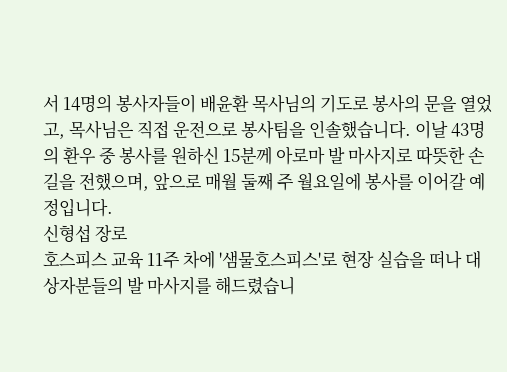서 14명의 봉사자들이 배윤환 목사님의 기도로 봉사의 문을 열었고, 목사님은 직접 운전으로 봉사팀을 인솔했습니다. 이날 43명의 환우 중 봉사를 원하신 15분께 아로마 발 마사지로 따뜻한 손길을 전했으며, 앞으로 매월 둘째 주 월요일에 봉사를 이어갈 예정입니다.
신형섭 장로
호스피스 교육 11주 차에 '샘물호스피스'로 현장 실습을 떠나 대상자분들의 발 마사지를 해드렸습니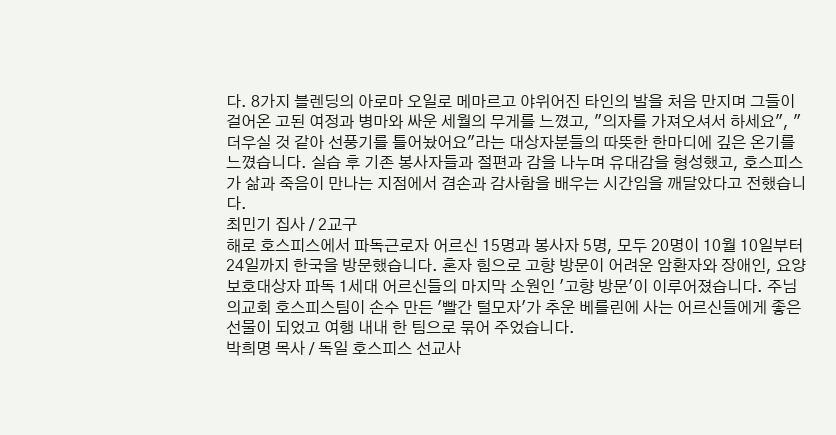다. 8가지 블렌딩의 아로마 오일로 메마르고 야위어진 타인의 발을 처음 만지며 그들이 걸어온 고된 여정과 병마와 싸운 세월의 무게를 느꼈고, "의자를 가져오셔서 하세요", "더우실 것 같아 선풍기를 틀어놨어요"라는 대상자분들의 따뜻한 한마디에 깊은 온기를 느꼈습니다. 실습 후 기존 봉사자들과 절편과 감을 나누며 유대감을 형성했고, 호스피스가 삶과 죽음이 만나는 지점에서 겸손과 감사함을 배우는 시간임을 깨달았다고 전했습니다.
최민기 집사 / 2교구
해로 호스피스에서 파독근로자 어르신 15명과 봉사자 5명, 모두 20명이 10월 10일부터 24일까지 한국을 방문했습니다. 혼자 힘으로 고향 방문이 어려운 암환자와 장애인, 요양보호대상자 파독 1세대 어르신들의 마지막 소원인 '고향 방문'이 이루어졌습니다. 주님의교회 호스피스팀이 손수 만든 '빨간 털모자'가 추운 베를린에 사는 어르신들에게 좋은 선물이 되었고 여행 내내 한 팀으로 묶어 주었습니다.
박희명 목사 / 독일 호스피스 선교사